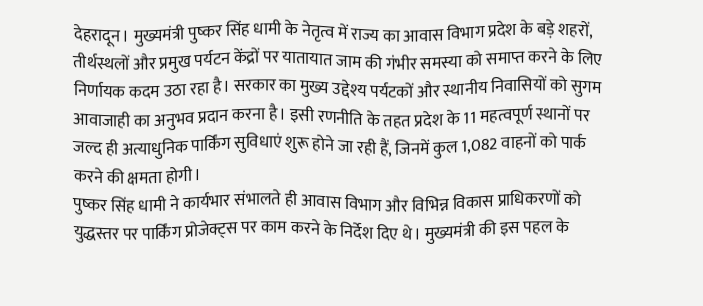देहरादून। मुख्यमंत्री पुष्कर सिंह धामी के नेतृत्व में राज्य का आवास विभाग प्रदेश के बड़े शहरों, तीर्थस्थलों और प्रमुख पर्यटन केंद्रों पर यातायात जाम की गंभीर समस्या को समाप्त करने के लिए निर्णायक कदम उठा रहा है। सरकार का मुख्य उद्देश्य पर्यटकों और स्थानीय निवासियों को सुगम आवाजाही का अनुभव प्रदान करना है। इसी रणनीति के तहत प्रदेश के 11 महत्वपूर्ण स्थानों पर जल्द ही अत्याधुनिक पार्किंग सुविधाएं शुरू होने जा रही हैं, जिनमें कुल 1,082 वाहनों को पार्क करने की क्षमता होगी।
पुष्कर सिंह धामी ने कार्यभार संभालते ही आवास विभाग और विभिन्न विकास प्राधिकरणों को युद्धस्तर पर पार्किंग प्रोजेक्ट्स पर काम करने के निर्देश दिए थे। मुख्यमंत्री की इस पहल के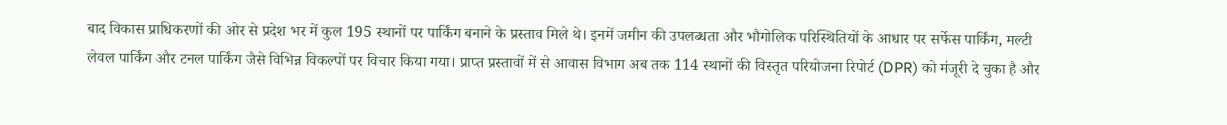बाद विकास प्राधिकरणों की ओर से प्रदेश भर में कुल 195 स्थानों पर पार्किंग बनाने के प्रस्ताव मिले थे। इनमें जमीन की उपलब्धता और भौगोलिक परिस्थितियों के आधार पर सर्फेस पार्किंग, मल्टी लेवल पार्किंग और टनल पार्किंग जैसे विभिन्न विकल्पों पर विचार किया गया। प्राप्त प्रस्तावों में से आवास विभाग अब तक 114 स्थानों की विस्तृत परियोजना रिपोर्ट (DPR) को मंजूरी दे चुका है और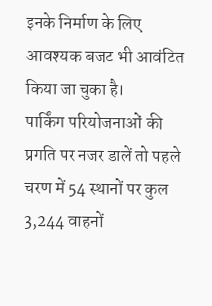इनके निर्माण के लिए आवश्यक बजट भी आवंटित किया जा चुका है।
पार्किंग परियोजनाओं की प्रगति पर नजर डालें तो पहले चरण में 54 स्थानों पर कुल 3,244 वाहनों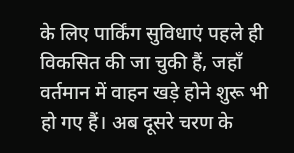के लिए पार्किंग सुविधाएं पहले ही विकसित की जा चुकी हैं, जहाँ वर्तमान में वाहन खड़े होने शुरू भी हो गए हैं। अब दूसरे चरण के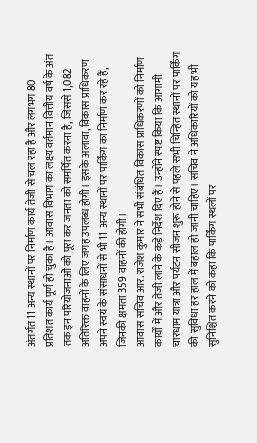अंतर्गत 11 अन्य स्थानों पर निर्माण कार्य तेजी से चल रहा है और लगभग 80 प्रतिशत कार्य पूर्ण हो चुका है। आवास विभाग का लक्ष्य वर्तमान वित्तीय वर्ष के अंत तक इन परियोजनाओं को पूरा कर जनता को समर्पित करना है, जिससे 1,082 अतिरिक्त वाहनों के लिए जगह उपलब्ध होगी। इसके अलावा, विकास प्राधिकरण अपने स्वयं के संसाधनों से भी 11 अन्य स्थानों पर पार्किंग का निर्माण कर रहे हैं, जिनकी क्षमता 359 वाहनों की होगी।
आवास सचिव आर. राजेश कुमार ने सभी संबंधित विकास प्राधिकरणों को निर्माण कार्यों में और तेजी लाने के कड़े निर्देश दिए हैं। उन्होंने स्पष्ट किया कि आगामी चारधाम यात्रा और पर्यटन सीजन शुरू होने से पहले सभी चिन्हित स्थानों पर पार्किंग की सुविधा हर हाल में बहाल हो जानी चाहिए। सचिव ने अधिकारियों को यह भी सुनिश्चित करने को कहा कि पार्किंग स्थलों पर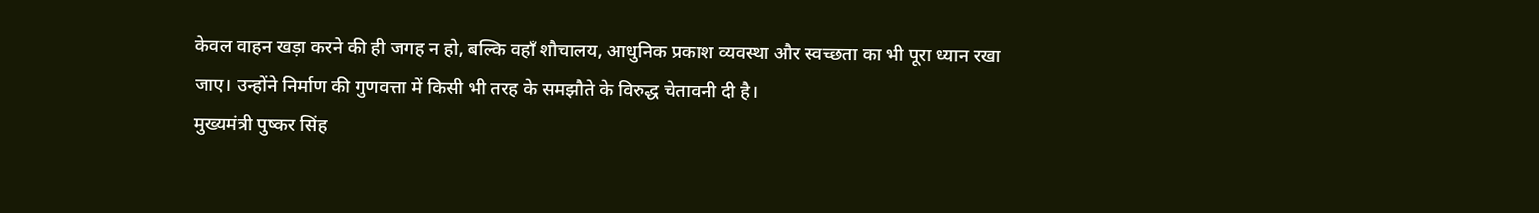केवल वाहन खड़ा करने की ही जगह न हो, बल्कि वहाँ शौचालय, आधुनिक प्रकाश व्यवस्था और स्वच्छता का भी पूरा ध्यान रखा जाए। उन्होंने निर्माण की गुणवत्ता में किसी भी तरह के समझौते के विरुद्ध चेतावनी दी है।
मुख्यमंत्री पुष्कर सिंह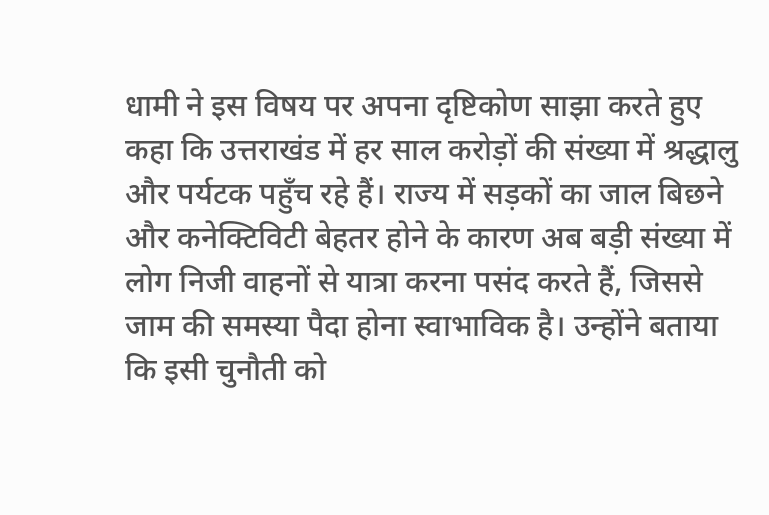धामी ने इस विषय पर अपना दृष्टिकोण साझा करते हुए कहा कि उत्तराखंड में हर साल करोड़ों की संख्या में श्रद्धालु और पर्यटक पहुँच रहे हैं। राज्य में सड़कों का जाल बिछने और कनेक्टिविटी बेहतर होने के कारण अब बड़ी संख्या में लोग निजी वाहनों से यात्रा करना पसंद करते हैं, जिससे जाम की समस्या पैदा होना स्वाभाविक है। उन्होंने बताया कि इसी चुनौती को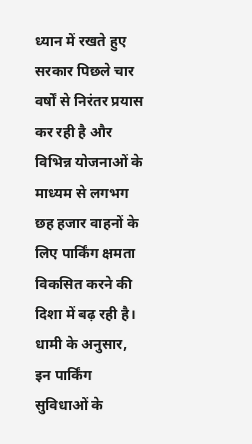ध्यान में रखते हुए सरकार पिछले चार वर्षों से निरंतर प्रयास कर रही है और विभिन्न योजनाओं के माध्यम से लगभग छह हजार वाहनों के लिए पार्किंग क्षमता विकसित करने की दिशा में बढ़ रही है। धामी के अनुसार, इन पार्किंग सुविधाओं के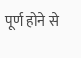पूर्ण होने से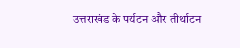उत्तराखंड के पर्यटन और तीर्थाटन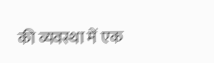की व्यवस्था में एक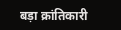बड़ा क्रांतिकारी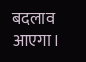बदलाव आएगा।